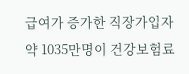급여가 증가한 직장가입자 약 1035만명이 건강보험료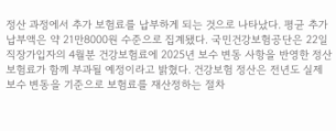정산 과정에서 추가 보험료를 납부하게 되는 것으로 나타났다. 평균 추가 납부액은 약 21만8000원 수준으로 집계됐다. 국민건강보험공단은 22일 직장가입자의 4월분 건강보험료에 2025년 보수 변동 사항을 반영한 정산보험료가 함께 부과될 예정이라고 밝혔다. 건강보험 정산은 전년도 실제 보수 변동을 기준으로 보험료를 재산정하는 절차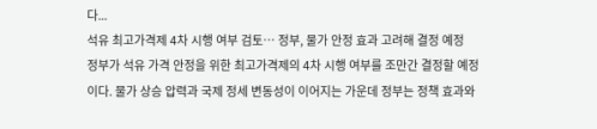다...
석유 최고가격제 4차 시행 여부 검토… 정부, 물가 안정 효과 고려해 결정 예정
정부가 석유 가격 안정을 위한 최고가격제의 4차 시행 여부를 조만간 결정할 예정이다. 물가 상승 압력과 국제 정세 변동성이 이어지는 가운데 정부는 정책 효과와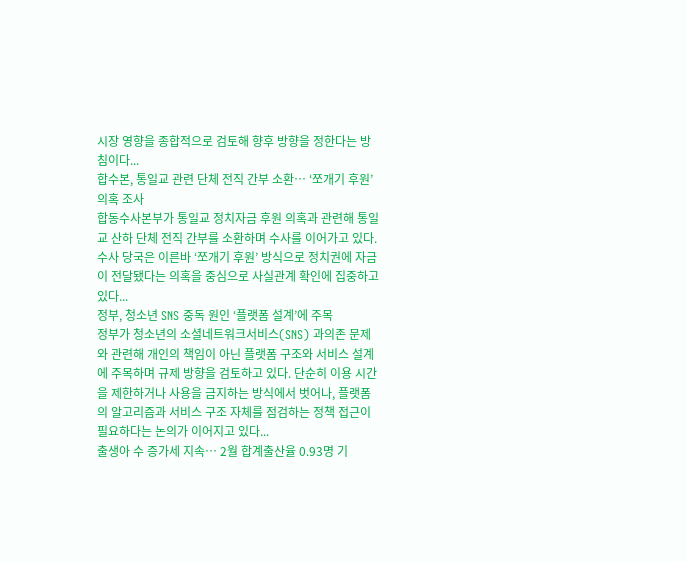시장 영향을 종합적으로 검토해 향후 방향을 정한다는 방침이다...
합수본, 통일교 관련 단체 전직 간부 소환… ‘쪼개기 후원’ 의혹 조사
합동수사본부가 통일교 정치자금 후원 의혹과 관련해 통일교 산하 단체 전직 간부를 소환하며 수사를 이어가고 있다. 수사 당국은 이른바 ‘쪼개기 후원’ 방식으로 정치권에 자금이 전달됐다는 의혹을 중심으로 사실관계 확인에 집중하고 있다...
정부, 청소년 SNS 중독 원인 ‘플랫폼 설계’에 주목
정부가 청소년의 소셜네트워크서비스(SNS) 과의존 문제와 관련해 개인의 책임이 아닌 플랫폼 구조와 서비스 설계에 주목하며 규제 방향을 검토하고 있다. 단순히 이용 시간을 제한하거나 사용을 금지하는 방식에서 벗어나, 플랫폼의 알고리즘과 서비스 구조 자체를 점검하는 정책 접근이 필요하다는 논의가 이어지고 있다...
출생아 수 증가세 지속… 2월 합계출산율 0.93명 기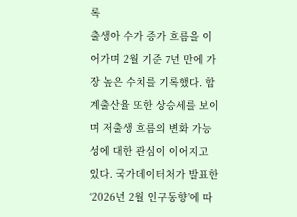록
출생아 수가 증가 흐름을 이어가며 2월 기준 7년 만에 가장 높은 수치를 기록했다. 합계출산율 또한 상승세를 보이며 저출생 흐름의 변화 가능성에 대한 관심이 이어지고 있다. 국가데이터처가 발표한 ‘2026년 2월 인구동향’에 따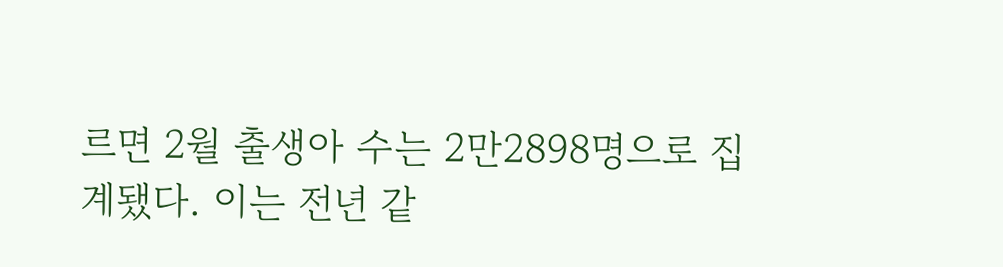르면 2월 출생아 수는 2만2898명으로 집계됐다. 이는 전년 같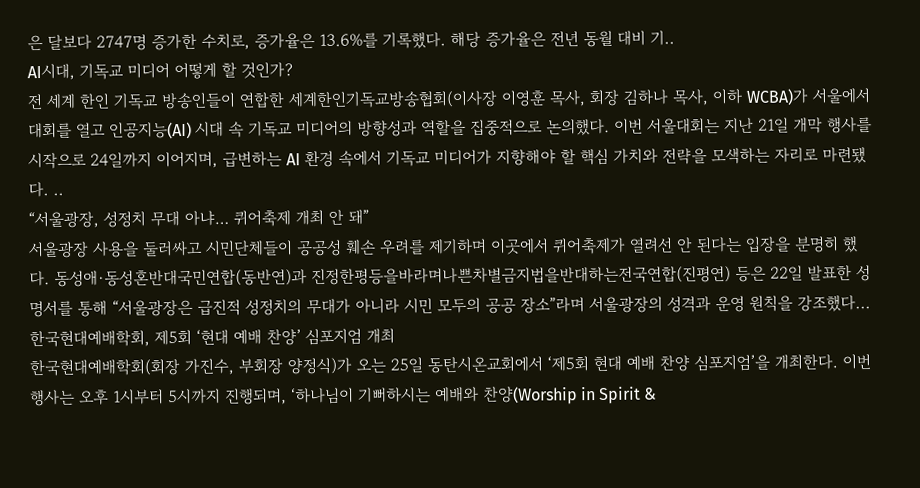은 달보다 2747명 증가한 수치로, 증가율은 13.6%를 기록했다. 해당 증가율은 전년 동월 대비 기..
AI시대, 기독교 미디어 어떻게 할 것인가?
전 세계 한인 기독교 방송인들이 연합한 세계한인기독교방송협회(이사장 이영훈 목사, 회장 김하나 목사, 이하 WCBA)가 서울에서 대회를 열고 인공지능(AI) 시대 속 기독교 미디어의 방향성과 역할을 집중적으로 논의했다. 이번 서울대회는 지난 21일 개막 행사를 시작으로 24일까지 이어지며, 급변하는 AI 환경 속에서 기독교 미디어가 지향해야 할 핵심 가치와 전략을 모색하는 자리로 마련됐다. ..
“서울광장, 성정치 무대 아냐… 퀴어축제 개최 안 돼”
서울광장 사용을 둘러싸고 시민단체들이 공공성 훼손 우려를 제기하며 이곳에서 퀴어축제가 열려선 안 된다는 입장을 분명히 했다. 동성애·동성혼반대국민연합(동반연)과 진정한평등을바라며나쁜차별금지법을반대하는전국연합(진평연) 등은 22일 발표한 성명서를 통해 “서울광장은 급진적 성정치의 무대가 아니라 시민 모두의 공공 장소”라며 서울광장의 성격과 운영 원칙을 강조했다...
한국현대예배학회, 제5회 ‘현대 예배 찬양’ 심포지엄 개최
한국현대예배학회(회장 가진수, 부회장 양정식)가 오는 25일 동탄시온교회에서 ‘제5회 현대 예배 찬양 심포지엄’을 개최한다. 이번 행사는 오후 1시부터 5시까지 진행되며, ‘하나님이 기뻐하시는 예배와 찬양(Worship in Spirit &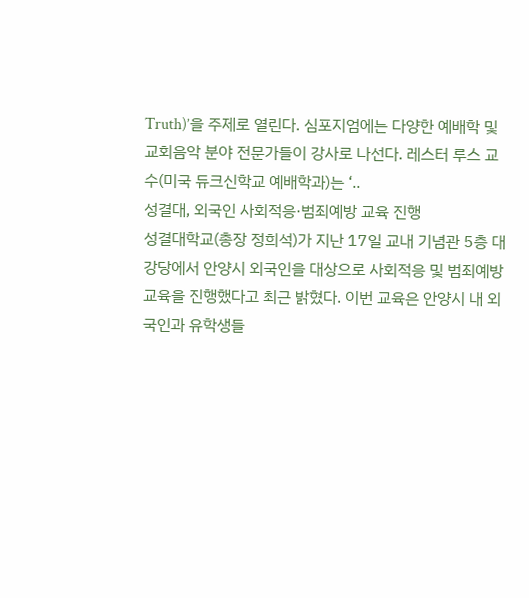Truth)’을 주제로 열린다. 심포지엄에는 다양한 예배학 및 교회음악 분야 전문가들이 강사로 나선다. 레스터 루스 교수(미국 듀크신학교 예배학과)는 ‘..
성결대, 외국인 사회적응·범죄예방 교육 진행
성결대학교(총장 정희석)가 지난 17일 교내 기념관 5층 대강당에서 안양시 외국인을 대상으로 사회적응 및 범죄예방 교육을 진행했다고 최근 밝혔다. 이번 교육은 안양시 내 외국인과 유학생들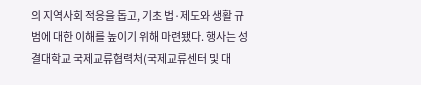의 지역사회 적응을 돕고, 기초 법·제도와 생활 규범에 대한 이해를 높이기 위해 마련됐다. 행사는 성결대학교 국제교류협력처(국제교류센터 및 대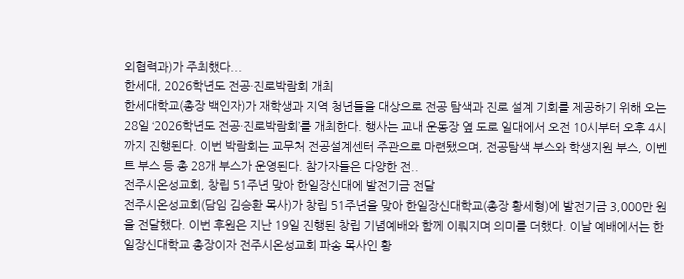외협력과)가 주최했다...
한세대, 2026학년도 전공·진로박람회 개최
한세대학교(총장 백인자)가 재학생과 지역 청년들을 대상으로 전공 탐색과 진로 설계 기회를 제공하기 위해 오는 28일 ‘2026학년도 전공·진로박람회’를 개최한다. 행사는 교내 운동장 옆 도로 일대에서 오전 10시부터 오후 4시까지 진행된다. 이번 박람회는 교무처 전공설계센터 주관으로 마련됐으며, 전공탐색 부스와 학생지원 부스, 이벤트 부스 등 총 28개 부스가 운영된다. 참가자들은 다양한 전..
전주시온성교회, 창립 51주년 맞아 한일장신대에 발전기금 전달
전주시온성교회(담임 김승환 목사)가 창립 51주년을 맞아 한일장신대학교(총장 황세형)에 발전기금 3,000만 원을 전달했다. 이번 후원은 지난 19일 진행된 창립 기념예배와 함께 이뤄지며 의미를 더했다. 이날 예배에서는 한일장신대학교 총장이자 전주시온성교회 파송 목사인 황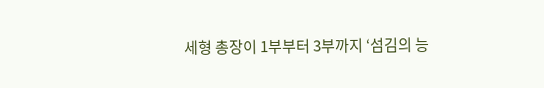세형 총장이 1부부터 3부까지 ‘섬김의 능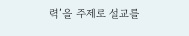력’을 주제로 설교를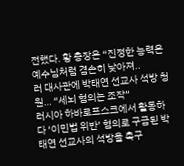전했다. 황 총장은 “진정한 능력은 예수님처럼 겸손히 낮아져..
러 대사관에 박태연 선교사 석방 청원… “세뇌 혐의는 조작”
러시아 하바로프스크에서 활동하다 ‘이민법 위반’ 혐의로 구금된 박태연 선교사의 석방을 촉구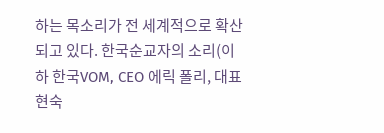하는 목소리가 전 세계적으로 확산되고 있다. 한국순교자의 소리(이하 한국VOM, CEO 에릭 폴리, 대표 현숙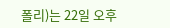폴리)는 22일 오후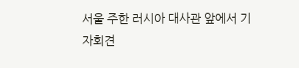서울 주한 러시아 대사관 앞에서 기자회견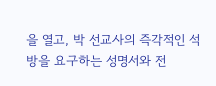을 열고, 박 선교사의 즉각적인 석방을 요구하는 성명서와 전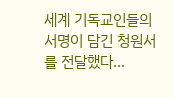세계 기독교인들의 서명이 담긴 청원서를 전달했다...